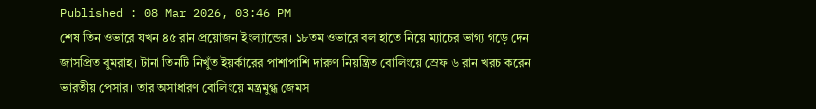Published : 08 Mar 2026, 03:46 PM
শেষ তিন ওভারে যখন ৪৫ রান প্রয়োজন ইংল্যান্ডের। ১৮তম ওভারে বল হাতে নিয়ে ম্যাচের ভাগ্য গড়ে দেন জাসপ্রিত বুমরাহ। টানা তিনটি নিখুঁত ইয়র্কারের পাশাপাশি দারুণ নিয়ন্ত্রিত বোলিংয়ে স্রেফ ৬ রান খরচ করেন ভারতীয় পেসার। তার অসাধারণ বোলিংয়ে মন্ত্রমুগ্ধ জেমস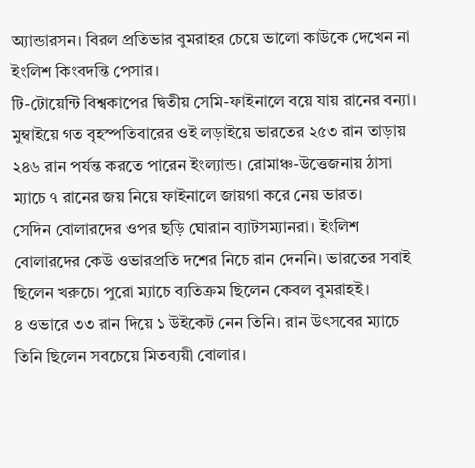অ্যান্ডারসন। বিরল প্রতিভার বুমরাহর চেয়ে ভালো কাউকে দেখেন না ইংলিশ কিংবদন্তি পেসার।
টি-টোয়েন্টি বিশ্বকাপের দ্বিতীয় সেমি-ফাইনালে বয়ে যায় রানের বন্যা। মুম্বাইয়ে গত বৃহস্পতিবারের ওই লড়াইয়ে ভারতের ২৫৩ রান তাড়ায় ২৪৬ রান পর্যন্ত করতে পারেন ইংল্যান্ড। রোমাঞ্চ-উত্তেজনায় ঠাসা ম্যাচে ৭ রানের জয় নিয়ে ফাইনালে জায়গা করে নেয় ভারত।
সেদিন বোলারদের ওপর ছড়ি ঘোরান ব্যাটসম্যানরা। ইংলিশ বোলারদের কেউ ওভারপ্রতি দশের নিচে রান দেননি। ভারতের সবাই ছিলেন খরুচে। পুরো ম্যাচে ব্যতিক্রম ছিলেন কেবল বুমরাহই।
৪ ওভারে ৩৩ রান দিয়ে ১ উইকেট নেন তিনি। রান উৎসবের ম্যাচে তিনি ছিলেন সবচেয়ে মিতব্যয়ী বোলার।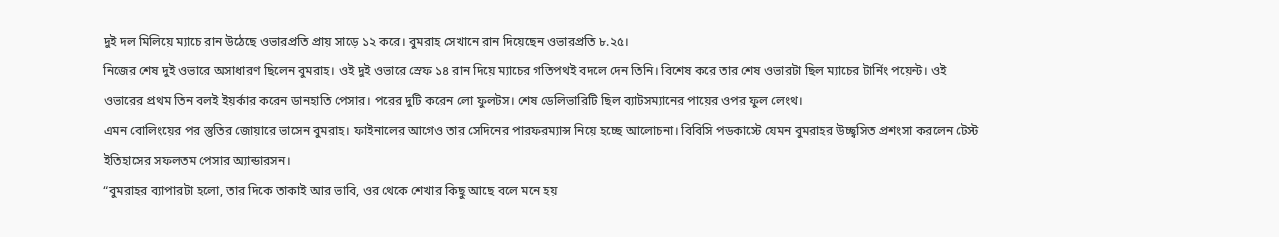দুই দল মিলিয়ে ম্যাচে রান উঠেছে ওভারপ্রতি প্রায় সাড়ে ১২ করে। বুমরাহ সেখানে রান দিয়েছেন ওভারপ্রতি ৮.২৫।
নিজের শেষ দুই ওভারে অসাধারণ ছিলেন বুমরাহ। ওই দুই ওভারে স্রেফ ১৪ রান দিয়ে ম্যাচের গতিপথই বদলে দেন তিনি। বিশেষ করে তার শেষ ওভারটা ছিল ম্যাচের টার্নিং পয়েন্ট। ওই ওভারের প্রথম তিন বলই ইয়র্কার করেন ডানহাতি পেসার। পরের দুটি করেন লো ফুলটস। শেষ ডেলিভারিটি ছিল ব্যাটসম্যানের পায়ের ওপর ফুল লেংথ।
এমন বোলিংয়ের পর স্তুতির জোয়ারে ভাসেন বুমরাহ। ফাইনালের আগেও তার সেদিনের পারফরম্যান্স নিয়ে হচ্ছে আলোচনা। বিবিসি পডকাস্টে যেমন বুমরাহর উচ্ছ্বসিত প্রশংসা করলেন টেস্ট ইতিহাসের সফলতম পেসার অ্যান্ডারসন।
“বুমরাহর ব্যাপারটা হলো, তার দিকে তাকাই আর ভাবি, ওর থেকে শেখার কিছু আছে বলে মনে হয়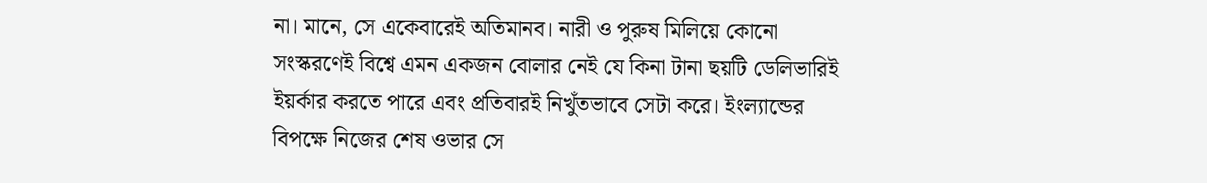না। মানে, সে একেবারেই অতিমানব। নারী ও পুরুষ মিলিয়ে কোনো সংস্করণেই বিশ্বে এমন একজন বোলার নেই যে কিনা টানা ছয়টি ডেলিভারিই ইয়র্কার করতে পারে এবং প্রতিবারই নিখুঁতভাবে সেটা করে। ইংল্যান্ডের বিপক্ষে নিজের শেষ ওভার সে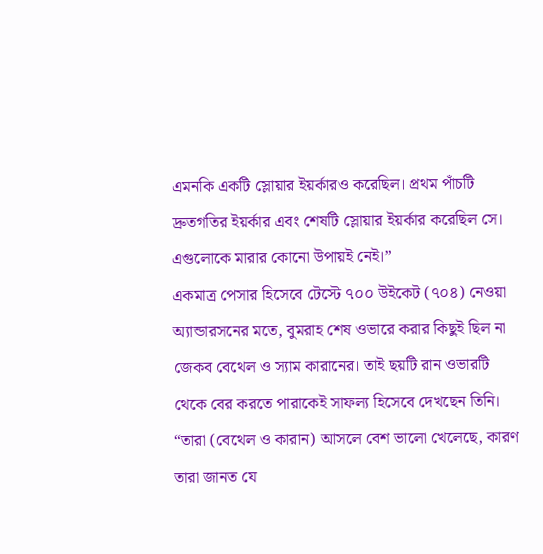এমনকি একটি স্লোয়ার ইয়র্কারও করেছিল। প্রথম পাঁচটি দ্রুতগতির ইয়র্কার এবং শেষটি স্লোয়ার ইয়র্কার করেছিল সে। এগুলোকে মারার কোনো উপায়ই নেই।”
একমাত্র পেসার হিসেবে টেস্টে ৭০০ উইকেট (৭০৪) নেওয়া অ্যান্ডারসনের মতে, বুমরাহ শেষ ওভারে করার কিছুই ছিল না জেকব বেথেল ও স্যাম কারানের। তাই ছয়টি রান ওভারটি থেকে বের করতে পারাকেই সাফল্য হিসেবে দেখছেন তিনি।
“তারা (বেথেল ও কারান) আসলে বেশ ভালো খেলেছে, কারণ তারা জানত যে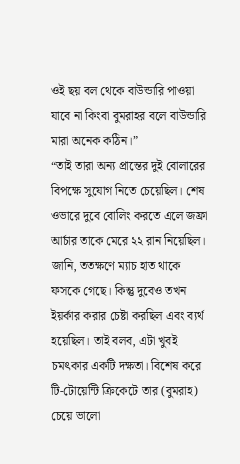ওই ছয় বল থেকে বাউন্ডারি পাওয়া যাবে না কিংবা বুমরাহর বলে বাউন্ডারি মারা অনেক কঠিন।”
“তাই তারা অন্য প্রান্তের দুই বোলারের বিপক্ষে সুযোগ নিতে চেয়েছিল। শেষ ওভারে দুবে বোলিং করতে এলে জফ্রা আর্চার তাকে মেরে ২২ রান নিয়েছিল। জানি, ততক্ষণে ম্যাচ হাত থাকে ফসকে গেছে। কিন্তু দুবেও তখন ইয়র্কার করার চেষ্টা করছিল এবং ব্যর্থ হয়েছিল। তাই বলব, এটা খুবই চমৎকার একটি দক্ষতা। বিশেষ করে টি-টোয়েন্টি ক্রিকেটে তার (বুমরাহ) চেয়ে ভালো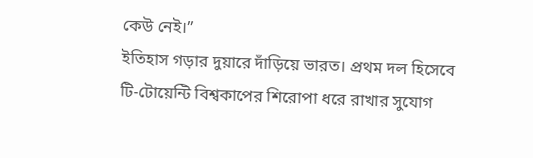কেউ নেই।”
ইতিহাস গড়ার দুয়ারে দাঁড়িয়ে ভারত। প্রথম দল হিসেবে টি-টোয়েন্টি বিশ্বকাপের শিরোপা ধরে রাখার সুযোগ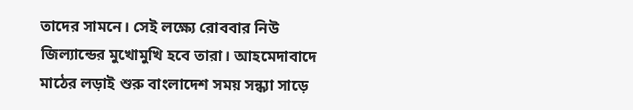তাদের সামনে। সেই লক্ষ্যে রোববার নিউ জিল্যান্ডের মুখোমুখি হবে তারা। আহমেদাবাদে মাঠের লড়াই শুরু বাংলাদেশ সময় সন্ধ্যা সাড়ে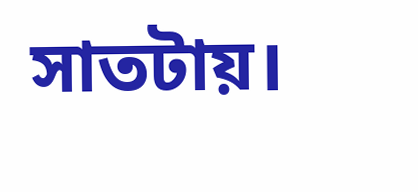সাতটায়।